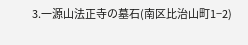3.一源山法正寺の墓石(南区比治山町1−2)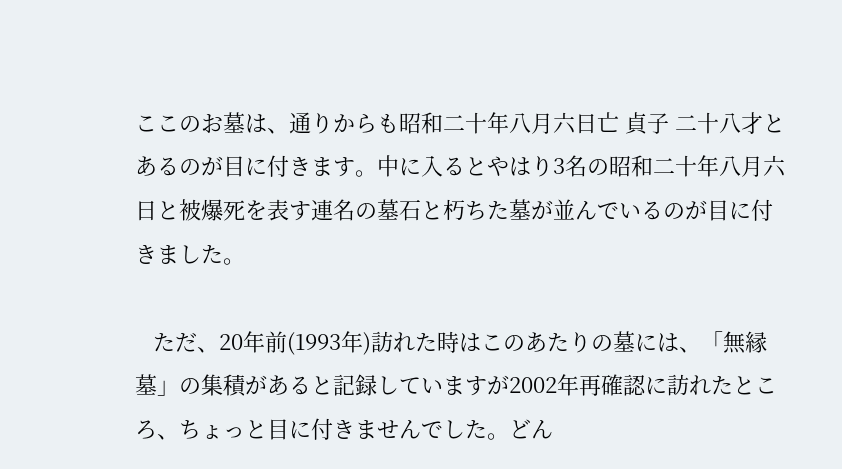ここのお墓は、通りからも昭和二十年八月六日亡 貞子 二十八才とあるのが目に付きます。中に入るとやはり3名の昭和二十年八月六日と被爆死を表す連名の墓石と朽ちた墓が並んでいるのが目に付きました。

   ただ、20年前(1993年)訪れた時はこのあたりの墓には、「無縁墓」の集積があると記録していますが2002年再確認に訪れたところ、ちょっと目に付きませんでした。どん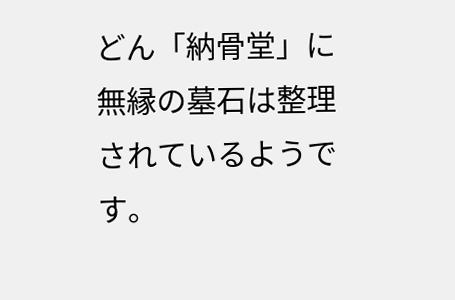どん「納骨堂」に無縁の墓石は整理されているようです。